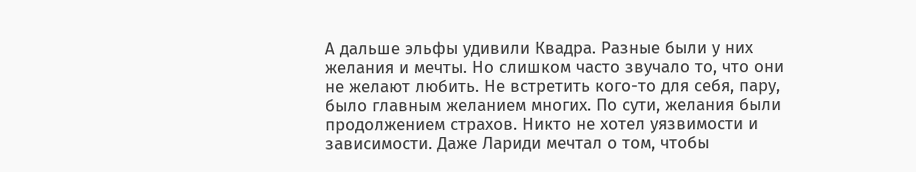А дальше эльфы удивили Квадра. Разные были у них желания и мечты. Но слишком часто звучало то, что они не желают любить. Не встретить кого-то для себя, пару, было главным желанием многих. По сути, желания были продолжением страхов. Никто не хотел уязвимости и зависимости. Даже Лариди мечтал о том, чтобы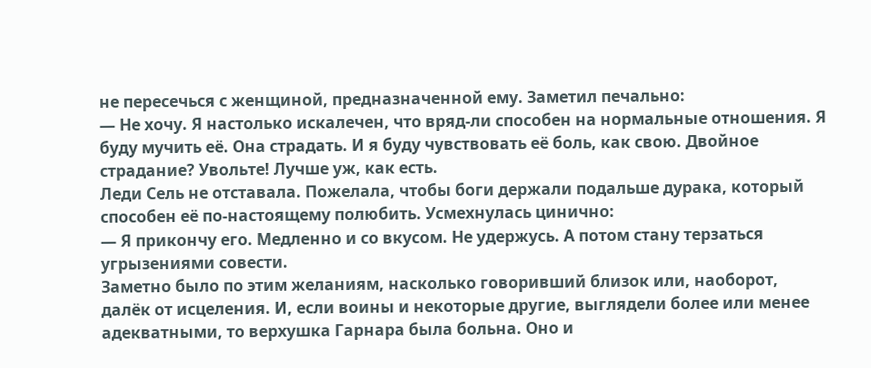не пересечься с женщиной, предназначенной ему. Заметил печально:
— Не хочу. Я настолько искалечен, что вряд-ли способен на нормальные отношения. Я буду мучить её. Она страдать. И я буду чувствовать её боль, как свою. Двойное страдание? Увольте! Лучше уж, как есть.
Леди Сель не отставала. Пожелала, чтобы боги держали подальше дурака, который способен её по-настоящему полюбить. Усмехнулась цинично:
— Я прикончу его. Медленно и со вкусом. Не удержусь. А потом стану терзаться угрызениями совести.
Заметно было по этим желаниям, насколько говоривший близок или, наоборот, далёк от исцеления. И, если воины и некоторые другие, выглядели более или менее адекватными, то верхушка Гарнара была больна. Оно и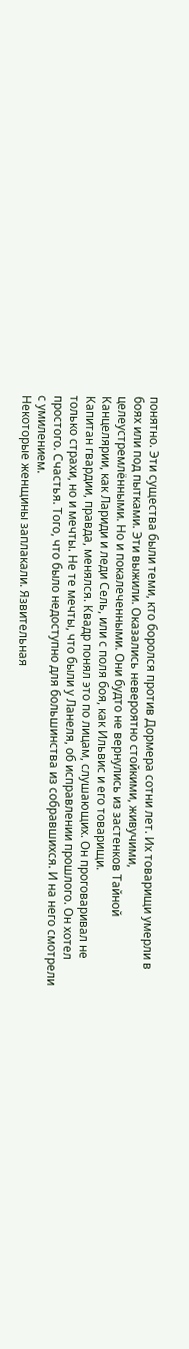понятно. Эти существа были теми, кто боролся против Дормера сотни лет. Их товарищи умерли в боях или под пытками. Эти выжили. Оказались невероятно стойкими, живучими, целеустремлёнными. Но и покалеченными. Они будто не вернулись из застенков Тайной Канцелярии, как Лариди и леди Сель, или с поля боя, как Ильвис и его товарищи.
Капитан гвардии, правда, менялся. Квадр понял это по лицам, слушающих. Он проговаривал не только страхи, но и мечты. Не те мечты, что были у Ланеля, об исправлении прошлого. Он хотел простого. Счастья. Того, что было недоступно для большинства из собравшихся. И на него смотрели с умилением.
Некоторые женщины заплакали. Язвительная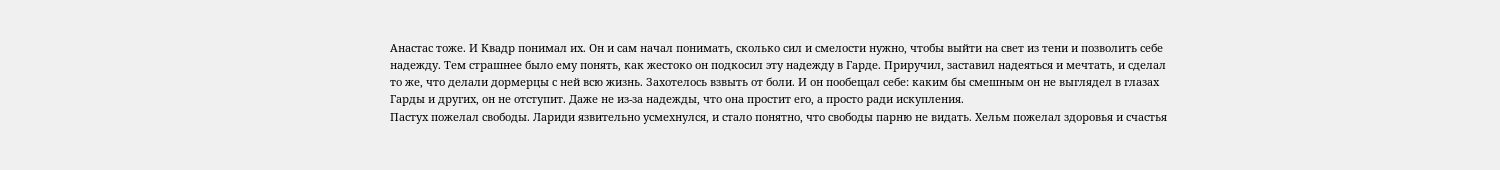Анастас тоже. И Квадр понимал их. Он и сам начал понимать, сколько сил и смелости нужно, чтобы выйти на свет из тени и позволить себе надежду. Тем страшнее было ему понять, как жестоко он подкосил эту надежду в Гарде. Приручил, заставил надеяться и мечтать, и сделал то же, что делали дормерцы с ней всю жизнь. Захотелось взвыть от боли. И он пообещал себе: каким бы смешным он не выглядел в глазах Гарды и других, он не отступит. Даже не из-за надежды, что она простит его, а просто ради искупления.
Пастух пожелал свободы. Лариди язвительно усмехнулся, и стало понятно, что свободы парню не видать. Хельм пожелал здоровья и счастья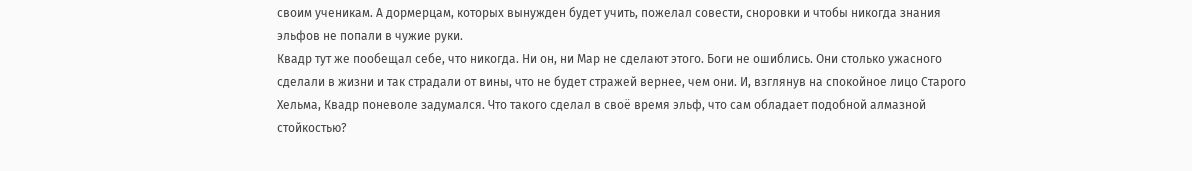своим ученикам. А дормерцам, которых вынужден будет учить, пожелал совести, сноровки и чтобы никогда знания эльфов не попали в чужие руки.
Квадр тут же пообещал себе, что никогда. Ни он, ни Мар не сделают этого. Боги не ошиблись. Они столько ужасного сделали в жизни и так страдали от вины, что не будет стражей вернее, чем они. И, взглянув на спокойное лицо Старого Хельма, Квадр поневоле задумался. Что такого сделал в своё время эльф, что сам обладает подобной алмазной стойкостью?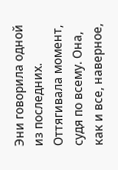Эни говорила одной из последних. Оттягивала момент, судя по всему. Она, как и все, наверное,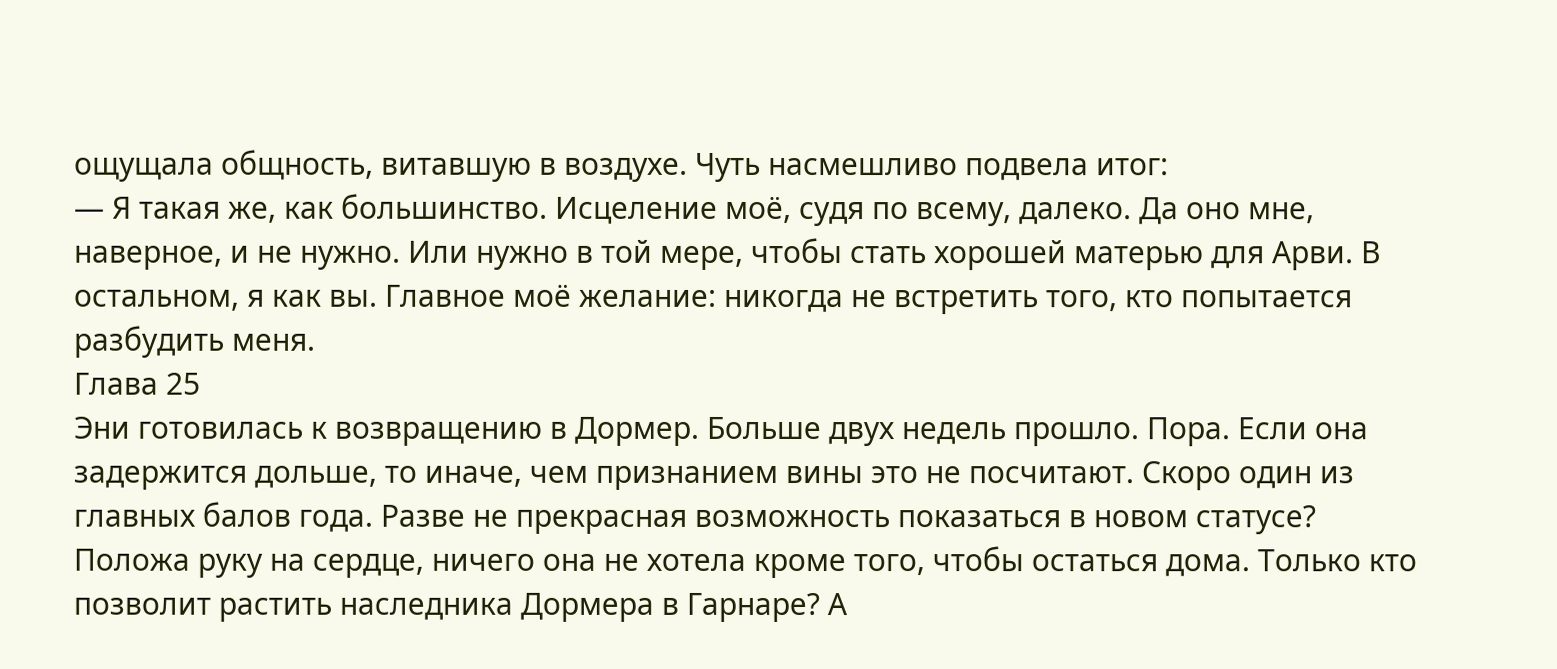ощущала общность, витавшую в воздухе. Чуть насмешливо подвела итог:
— Я такая же, как большинство. Исцеление моё, судя по всему, далеко. Да оно мне, наверное, и не нужно. Или нужно в той мере, чтобы стать хорошей матерью для Арви. В остальном, я как вы. Главное моё желание: никогда не встретить того, кто попытается разбудить меня.
Глава 25
Эни готовилась к возвращению в Дормер. Больше двух недель прошло. Пора. Если она задержится дольше, то иначе, чем признанием вины это не посчитают. Скоро один из главных балов года. Разве не прекрасная возможность показаться в новом статусе?
Положа руку на сердце, ничего она не хотела кроме того, чтобы остаться дома. Только кто позволит растить наследника Дормера в Гарнаре? А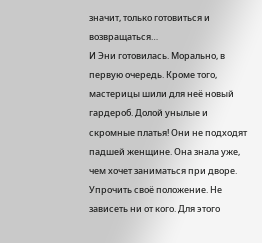значит, только готовиться и возвращаться…
И Эни готовилась. Морально, в первую очередь. Кроме того, мастерицы шили для неё новый гардероб. Долой унылые и скромные платья! Они не подходят падшей женщине. Она знала уже, чем хочет заниматься при дворе. Упрочить своё положение. Не зависеть ни от кого. Для этого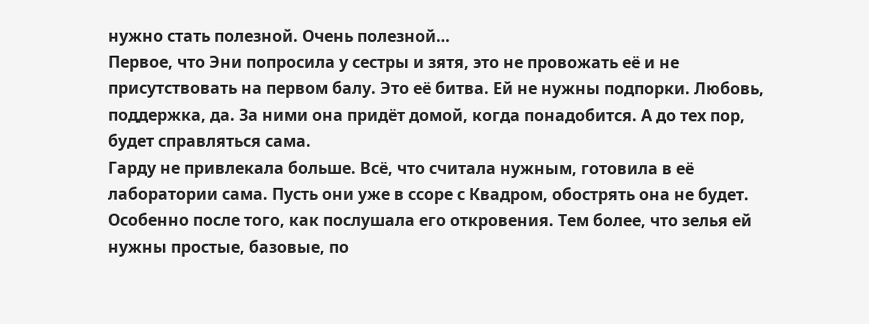нужно стать полезной. Очень полезной…
Первое, что Эни попросила у сестры и зятя, это не провожать её и не присутствовать на первом балу. Это её битва. Ей не нужны подпорки. Любовь, поддержка, да. За ними она придёт домой, когда понадобится. А до тех пор, будет справляться сама.
Гарду не привлекала больше. Всё, что считала нужным, готовила в её лаборатории сама. Пусть они уже в ссоре с Квадром, обострять она не будет. Особенно после того, как послушала его откровения. Тем более, что зелья ей нужны простые, базовые, по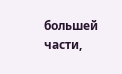большей части,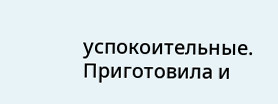успокоительные. Приготовила и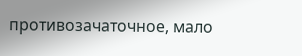противозачаточное, мало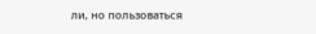ли, но пользоваться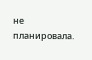не планировала.